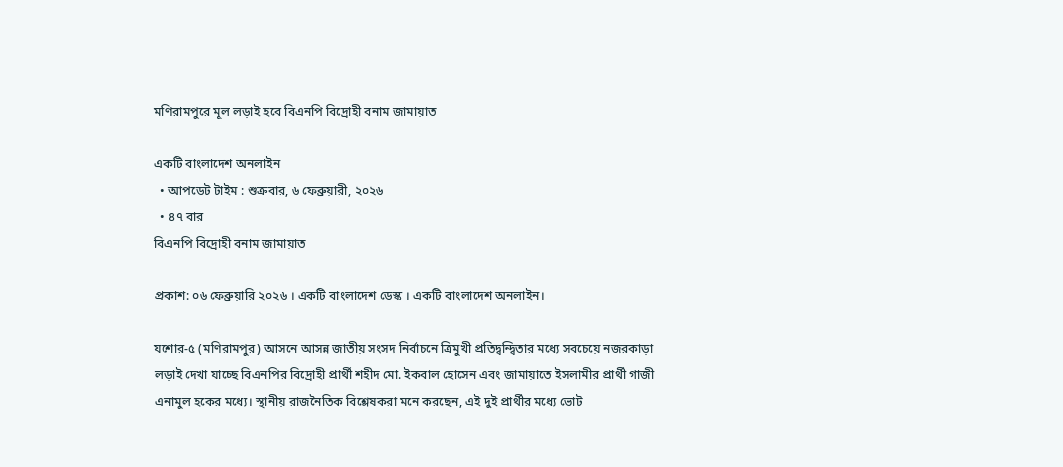মণিরামপুরে মূল লড়াই হবে বিএনপি বিদ্রোহী বনাম জামায়াত

একটি বাংলাদেশ অনলাইন
  • আপডেট টাইম : শুক্রবার, ৬ ফেব্রুয়ারী, ২০২৬
  • ৪৭ বার
বিএনপি বিদ্রোহী বনাম জামায়াত

প্রকাশ: ০৬ ফেব্রুয়ারি ২০২৬ । একটি বাংলাদেশ ডেস্ক । একটি বাংলাদেশ অনলাইন।

যশোর-৫ (মণিরামপুর) আসনে আসন্ন জাতীয় সংসদ নির্বাচনে ত্রিমুখী প্রতিদ্বন্দ্বিতার মধ্যে সবচেয়ে নজরকাড়া লড়াই দেখা যাচ্ছে বিএনপির বিদ্রোহী প্রার্থী শহীদ মো. ইকবাল হোসেন এবং জামায়াতে ইসলামীর প্রার্থী গাজী এনামুল হকের মধ্যে। স্থানীয় রাজনৈতিক বিশ্লেষকরা মনে করছেন, এই দুই প্রার্থীর মধ্যে ভোট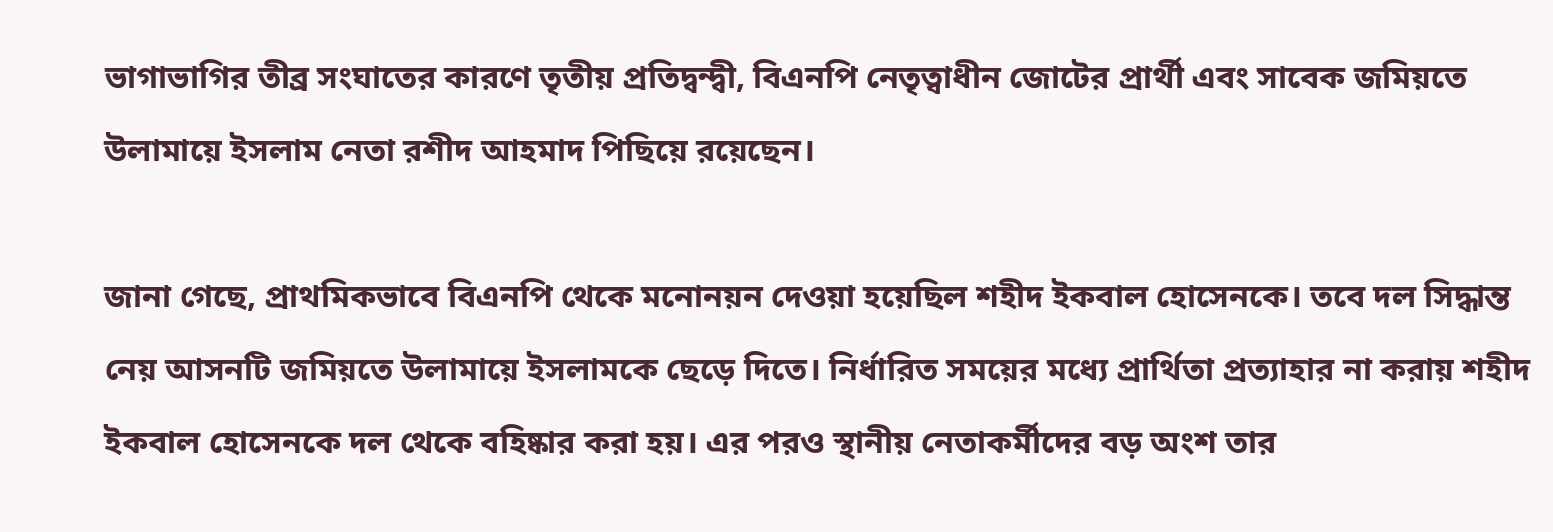ভাগাভাগির তীব্র সংঘাতের কারণে তৃতীয় প্রতিদ্বন্দ্বী, বিএনপি নেতৃত্বাধীন জোটের প্রার্থী এবং সাবেক জমিয়তে উলামায়ে ইসলাম নেতা রশীদ আহমাদ পিছিয়ে রয়েছেন।

জানা গেছে, প্রাথমিকভাবে বিএনপি থেকে মনোনয়ন দেওয়া হয়েছিল শহীদ ইকবাল হোসেনকে। তবে দল সিদ্ধান্ত নেয় আসনটি জমিয়তে উলামায়ে ইসলামকে ছেড়ে দিতে। নির্ধারিত সময়ের মধ্যে প্রার্থিতা প্রত্যাহার না করায় শহীদ ইকবাল হোসেনকে দল থেকে বহিষ্কার করা হয়। এর পরও স্থানীয় নেতাকর্মীদের বড় অংশ তার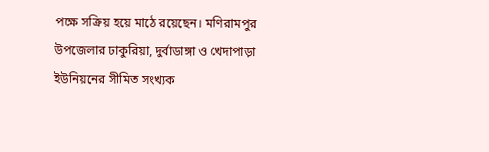পক্ষে সক্রিয় হয়ে মাঠে রয়েছেন। মণিরামপুর উপজেলার ঢাকুরিয়া, দুর্বাডাঙ্গা ও খেদাপাড়া ইউনিয়নের সীমিত সংখ্যক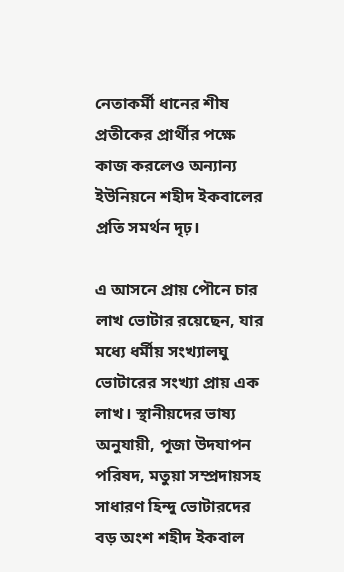নেতাকর্মী ধানের শীষ প্রতীকের প্রার্থীর পক্ষে কাজ করলেও অন্যান্য ইউনিয়নে শহীদ ইকবালের প্রতি সমর্থন দৃঢ়।

এ আসনে প্রায় পৌনে চার লাখ ভোটার রয়েছেন, যার মধ্যে ধর্মীয় সংখ্যালঘু ভোটারের সংখ্যা প্রায় এক লাখ। স্থানীয়দের ভাষ্য অনুযায়ী, পূজা উদযাপন পরিষদ, মতুয়া সম্প্রদায়সহ সাধারণ হিন্দু ভোটারদের বড় অংশ শহীদ ইকবাল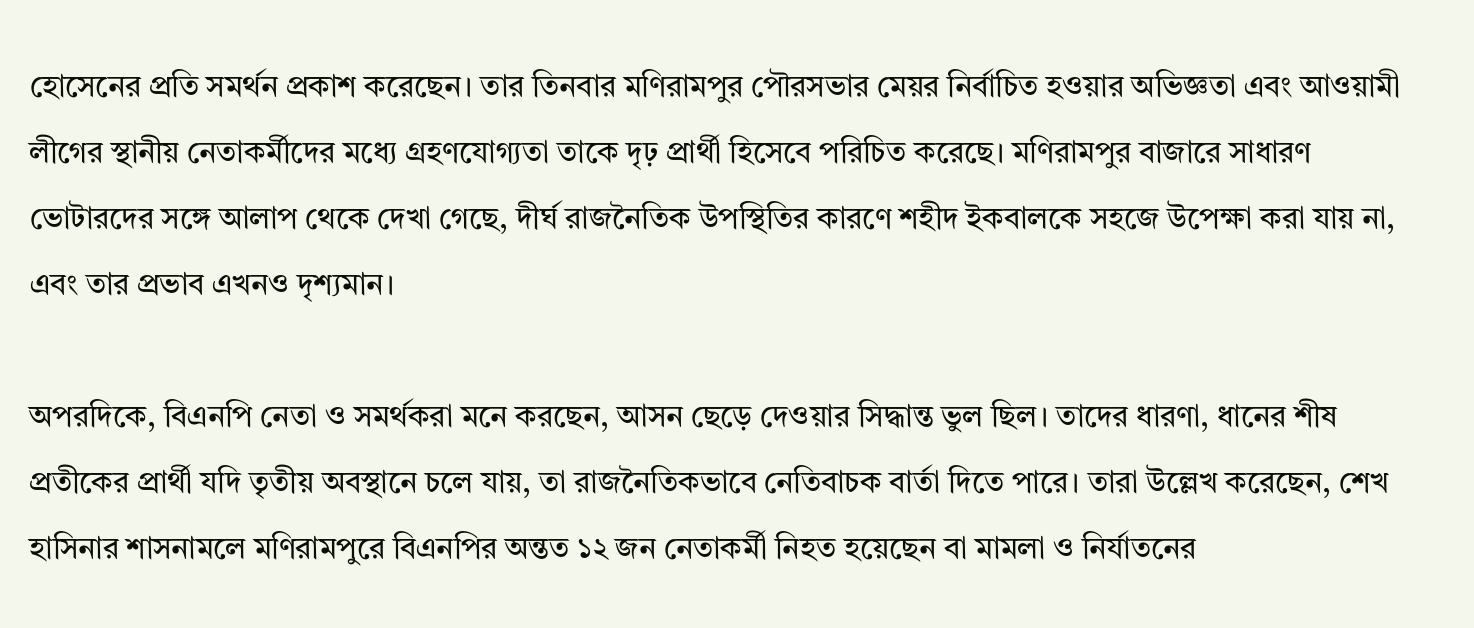হোসেনের প্রতি সমর্থন প্রকাশ করেছেন। তার তিনবার মণিরামপুর পৌরসভার মেয়র নির্বাচিত হওয়ার অভিজ্ঞতা এবং আওয়ামী লীগের স্থানীয় নেতাকর্মীদের মধ্যে গ্রহণযোগ্যতা তাকে দৃঢ় প্রার্থী হিসেবে পরিচিত করেছে। মণিরামপুর বাজারে সাধারণ ভোটারদের সঙ্গে আলাপ থেকে দেখা গেছে, দীর্ঘ রাজনৈতিক উপস্থিতির কারণে শহীদ ইকবালকে সহজে উপেক্ষা করা যায় না, এবং তার প্রভাব এখনও দৃশ্যমান।

অপরদিকে, বিএনপি নেতা ও সমর্থকরা মনে করছেন, আসন ছেড়ে দেওয়ার সিদ্ধান্ত ভুল ছিল। তাদের ধারণা, ধানের শীষ প্রতীকের প্রার্থী যদি তৃতীয় অবস্থানে চলে যায়, তা রাজনৈতিকভাবে নেতিবাচক বার্তা দিতে পারে। তারা উল্লেখ করেছেন, শেখ হাসিনার শাসনামলে মণিরামপুরে বিএনপির অন্তত ১২ জন নেতাকর্মী নিহত হয়েছেন বা মামলা ও নির্যাতনের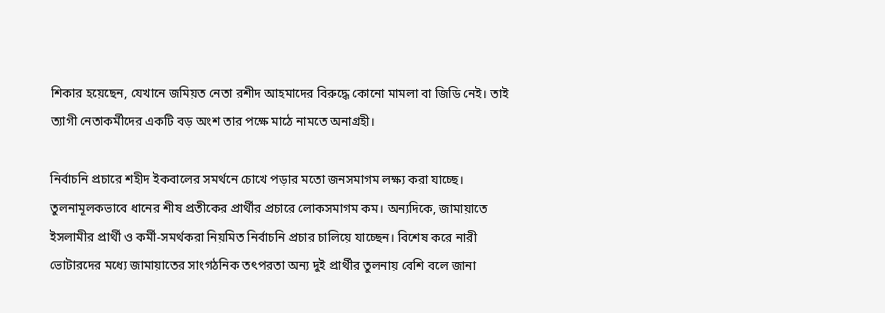শিকার হয়েছেন, যেখানে জমিয়ত নেতা রশীদ আহমাদের বিরুদ্ধে কোনো মামলা বা জিডি নেই। তাই ত্যাগী নেতাকর্মীদের একটি বড় অংশ তার পক্ষে মাঠে নামতে অনাগ্রহী।

নির্বাচনি প্রচারে শহীদ ইকবালের সমর্থনে চোখে পড়ার মতো জনসমাগম লক্ষ্য করা যাচ্ছে। তুলনামূলকভাবে ধানের শীষ প্রতীকের প্রার্থীর প্রচারে লোকসমাগম কম। অন্যদিকে, জামায়াতে ইসলামীর প্রার্থী ও কর্মী-সমর্থকরা নিয়মিত নির্বাচনি প্রচার চালিয়ে যাচ্ছেন। বিশেষ করে নারী ভোটারদের মধ্যে জামায়াতের সাংগঠনিক তৎপরতা অন্য দুই প্রার্থীর তুলনায় বেশি বলে জানা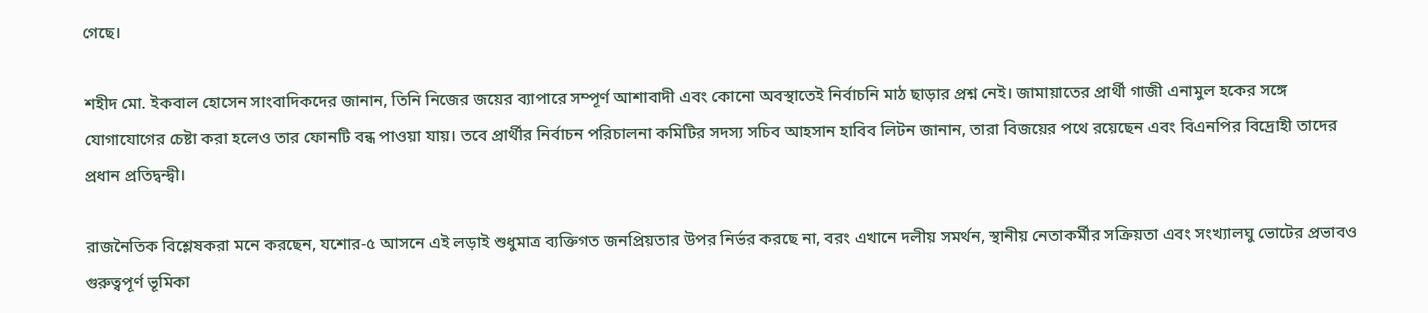গেছে।

শহীদ মো. ইকবাল হোসেন সাংবাদিকদের জানান, তিনি নিজের জয়ের ব্যাপারে সম্পূর্ণ আশাবাদী এবং কোনো অবস্থাতেই নির্বাচনি মাঠ ছাড়ার প্রশ্ন নেই। জামায়াতের প্রার্থী গাজী এনামুল হকের সঙ্গে যোগাযোগের চেষ্টা করা হলেও তার ফোনটি বন্ধ পাওয়া যায়। তবে প্রার্থীর নির্বাচন পরিচালনা কমিটির সদস্য সচিব আহসান হাবিব লিটন জানান, তারা বিজয়ের পথে রয়েছেন এবং বিএনপির বিদ্রোহী তাদের প্রধান প্রতিদ্বন্দ্বী।

রাজনৈতিক বিশ্লেষকরা মনে করছেন, যশোর-৫ আসনে এই লড়াই শুধুমাত্র ব্যক্তিগত জনপ্রিয়তার উপর নির্ভর করছে না, বরং এখানে দলীয় সমর্থন, স্থানীয় নেতাকর্মীর সক্রিয়তা এবং সংখ্যালঘু ভোটের প্রভাবও গুরুত্বপূর্ণ ভূমিকা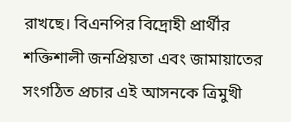রাখছে। বিএনপির বিদ্রোহী প্রার্থীর শক্তিশালী জনপ্রিয়তা এবং জামায়াতের সংগঠিত প্রচার এই আসনকে ত্রিমুখী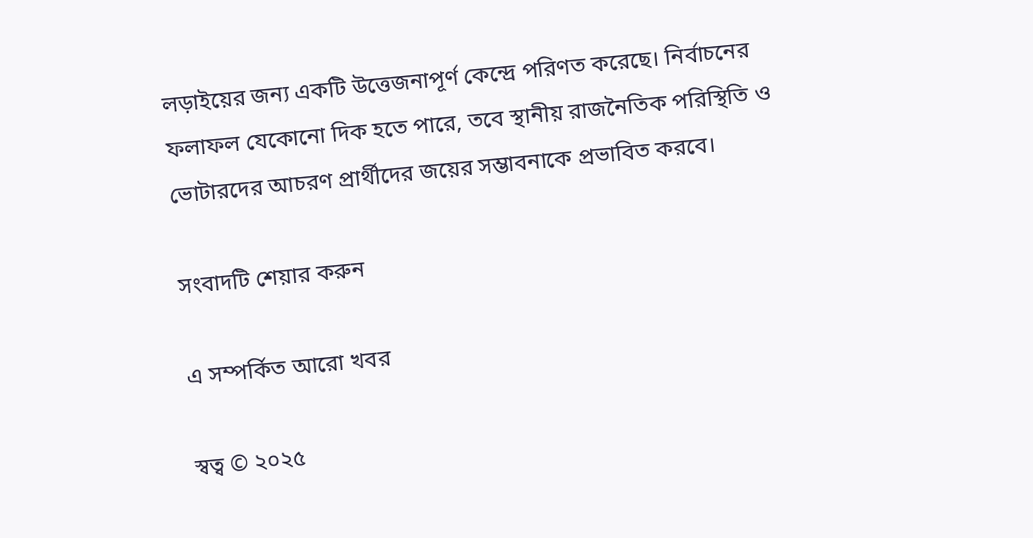লড়াইয়ের জন্য একটি উত্তেজনাপূর্ণ কেন্দ্রে পরিণত করেছে। নির্বাচনের ফলাফল যেকোনো দিক হতে পারে, তবে স্থানীয় রাজনৈতিক পরিস্থিতি ও ভোটারদের আচরণ প্রার্থীদের জয়ের সম্ভাবনাকে প্রভাবিত করবে।

সংবাদটি শেয়ার করুন

এ সম্পর্কিত আরো খবর

স্বত্ব © ২০২৫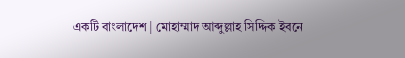একটি বাংলাদেশ | মোহাম্মাদ আব্দুল্লাহ সিদ্দিক ইবনে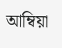আম্বিয়া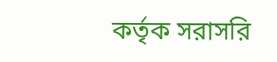কর্তৃক সরাসরি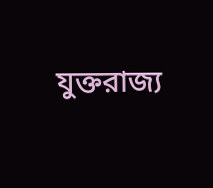যুক্তরাজ্য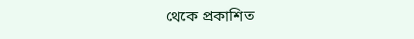থেকে প্রকাশিত